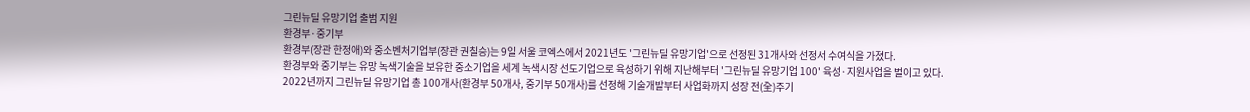그린뉴딜 유망기업 출범 지원
환경부·중기부
환경부(장관 한정애)와 중소벤처기업부(장관 권칠승)는 9일 서울 코엑스에서 2021년도 '그린뉴딜 유망기업'으로 선정된 31개사와 선정서 수여식을 가졌다.
환경부와 중기부는 유망 녹색기술을 보유한 중소기업을 세계 녹색시장 선도기업으로 육성하기 위해 지난해부터 '그린뉴딜 유망기업 100' 육성·지원사업을 벌이고 있다. 2022년까지 그린뉴딜 유망기업 총 100개사(환경부 50개사, 중기부 50개사)를 선정해 기술개발부터 사업화까지 성장 전(全)주기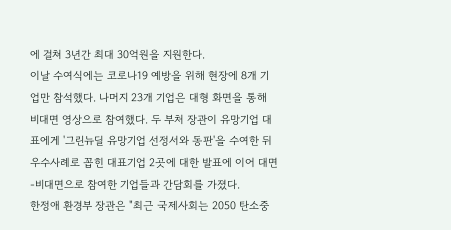에 걸쳐 3년간 최대 30억원을 지원한다.
이날 수여식에는 코로나19 예방을 위해 현장에 8개 기업만 참석했다. 나머지 23개 기업은 대형 화면을 통해 비대면 영상으로 참여했다. 두 부처 장관이 유망기업 대표에게 '그린뉴딜 유망기업 선정서와 동판'을 수여한 뒤 우수사례로 꼽힌 대표기업 2곳에 대한 발표에 이어 대면-비대면으로 참여한 기업들과 간담회를 가졌다.
한정애 환경부 장관은 "최근 국제사회는 2050 탄소중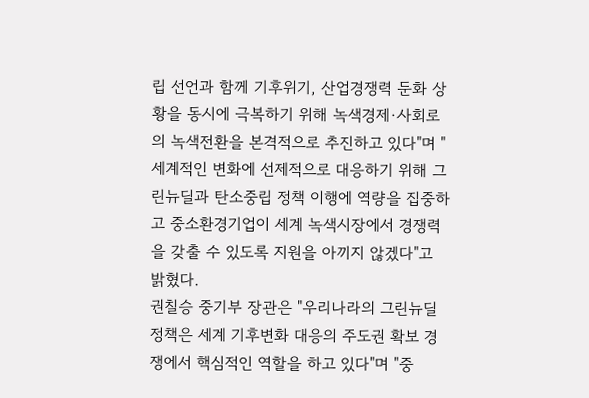립 선언과 함께 기후위기, 산업경쟁력 둔화 상황을 동시에 극복하기 위해 녹색경제·사회로의 녹색전환을 본격적으로 추진하고 있다"며 "세계적인 변화에 선제적으로 대응하기 위해 그린뉴딜과 탄소중립 정책 이행에 역량을 집중하고 중소환경기업이 세계 녹색시장에서 경쟁력을 갖출 수 있도록 지원을 아끼지 않겠다"고 밝혔다.
권칠승 중기부 장관은 "우리나라의 그린뉴딜 정책은 세계 기후변화 대응의 주도권 확보 경쟁에서 핵심적인 역할을 하고 있다"며 "중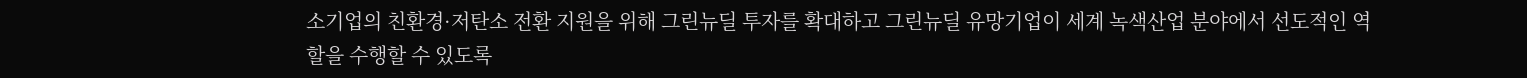소기업의 친환경·저탄소 전환 지원을 위해 그린뉴딜 투자를 확대하고 그린뉴딜 유망기업이 세계 녹색산업 분야에서 선도적인 역할을 수행할 수 있도록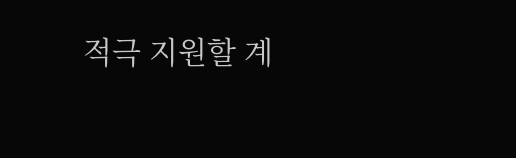적극 지원할 계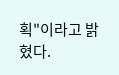획"이라고 밝혔다.